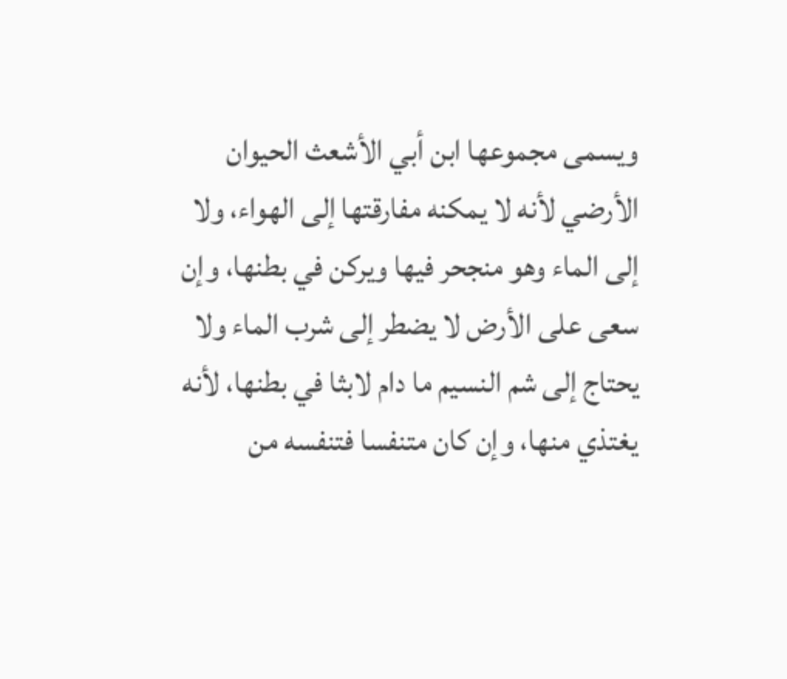ويسمى مجموعها ابن أبي الأشعث الحيوان الأرضي لأنه لا يمكنه مفارقتها إلى الهواء، ولا إلى الماء وهو منجحر فيها ويركن في بطنها، وإن سعى على الأرض لا يضطر إلى شرب الماء ولا يحتاج إلى شم النسيم ما دام لابثا في بطنها، لأنه يغتذي منها، وإن كان متنفسا فتنفسه من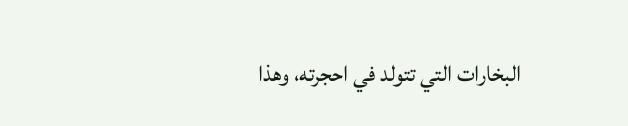البخارات التي تتولد في احجرته، وهذا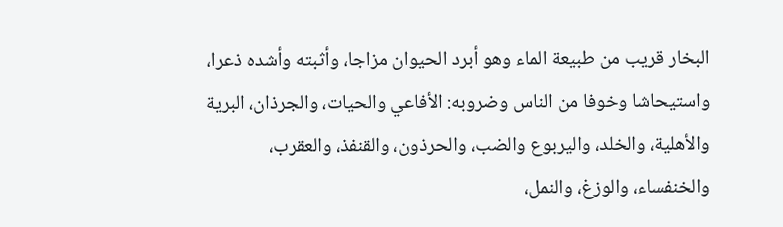البخار قريب من طبيعة الماء وهو أبرد الحيوان مزاجا، وأثبته وأشده ذعرا، واستيحاشا وخوفا من الناس وضروبه: الأفاعي والحيات، والجرذان، البرية والأهلية، والخلد، واليربوع والضب، والحرذون، والقنفذ، والعقرب، والخنفساء، والوزغ، والنمل،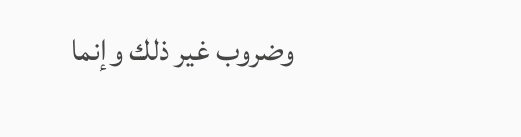وضروب غير ذلك وإنما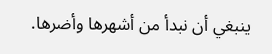ينبغي أن نبدأ من أشهرها وأضرها.